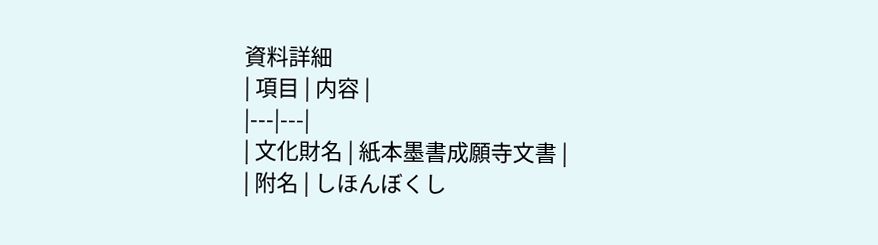資料詳細
| 項目 | 内容 |
|---|---|
| 文化財名 | 紙本墨書成願寺文書 |
| 附名 | しほんぼくし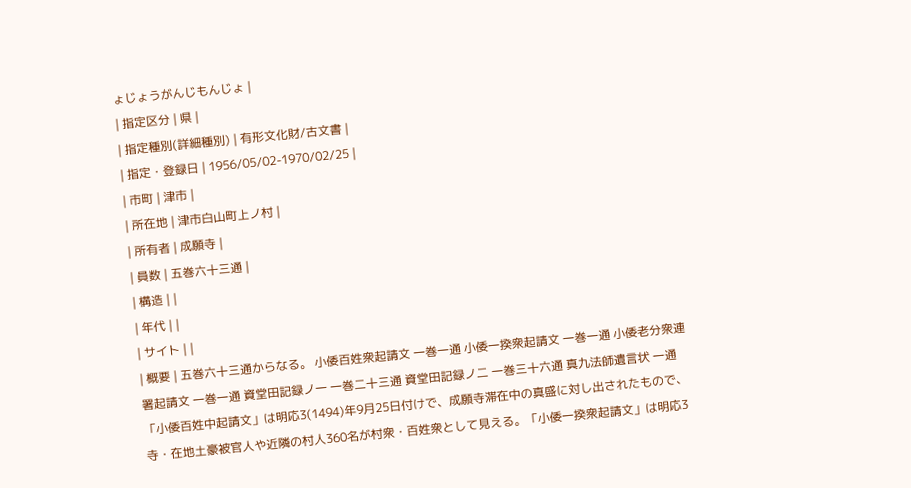ょじょうがんじもんじょ |
| 指定区分 | 県 |
| 指定種別(詳細種別) | 有形文化財/古文書 |
| 指定・登録日 | 1956/05/02-1970/02/25 |
| 市町 | 津市 |
| 所在地 | 津市白山町上ノ村 |
| 所有者 | 成願寺 |
| 員数 | 五巻六十三通 |
| 構造 | |
| 年代 | |
| サイト | |
| 概要 | 五巻六十三通からなる。 小倭百姓衆起請文 一巻一通 小倭一揆衆起請文 一巻一通 小倭老分衆連署起請文 一巻一通 資堂田記録ノ一 一巻二十三通 資堂田記録ノ二 一巻三十六通 真九法師遺言状 一通 「小倭百姓中起請文」は明応3(1494)年9月25日付けで、成願寺滞在中の真盛に対し出されたもので、寺・在地土豪被官人や近隣の村人360名が村衆・百姓衆として見える。「小倭一揆衆起請文」は明応3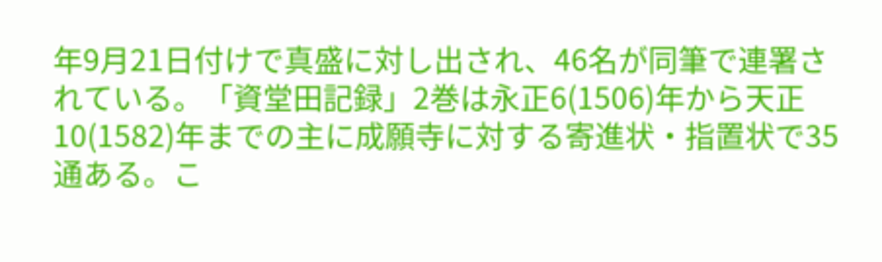年9月21日付けで真盛に対し出され、46名が同筆で連署されている。「資堂田記録」2巻は永正6(1506)年から天正10(1582)年までの主に成願寺に対する寄進状・指置状で35通ある。こ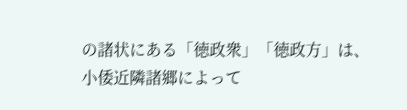の諸状にある「徳政衆」「徳政方」は、小倭近隣諸郷によって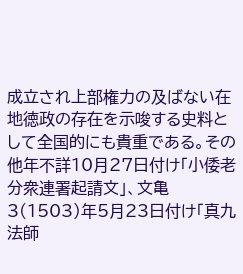成立され上部権力の及ばない在地徳政の存在を示唆する史料として全国的にも貴重である。その他年不詳10月27日付け「小倭老分衆連署起請文」、文亀3(1503)年5月23日付け「真九法師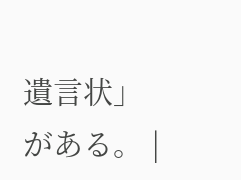遺言状」がある。 |